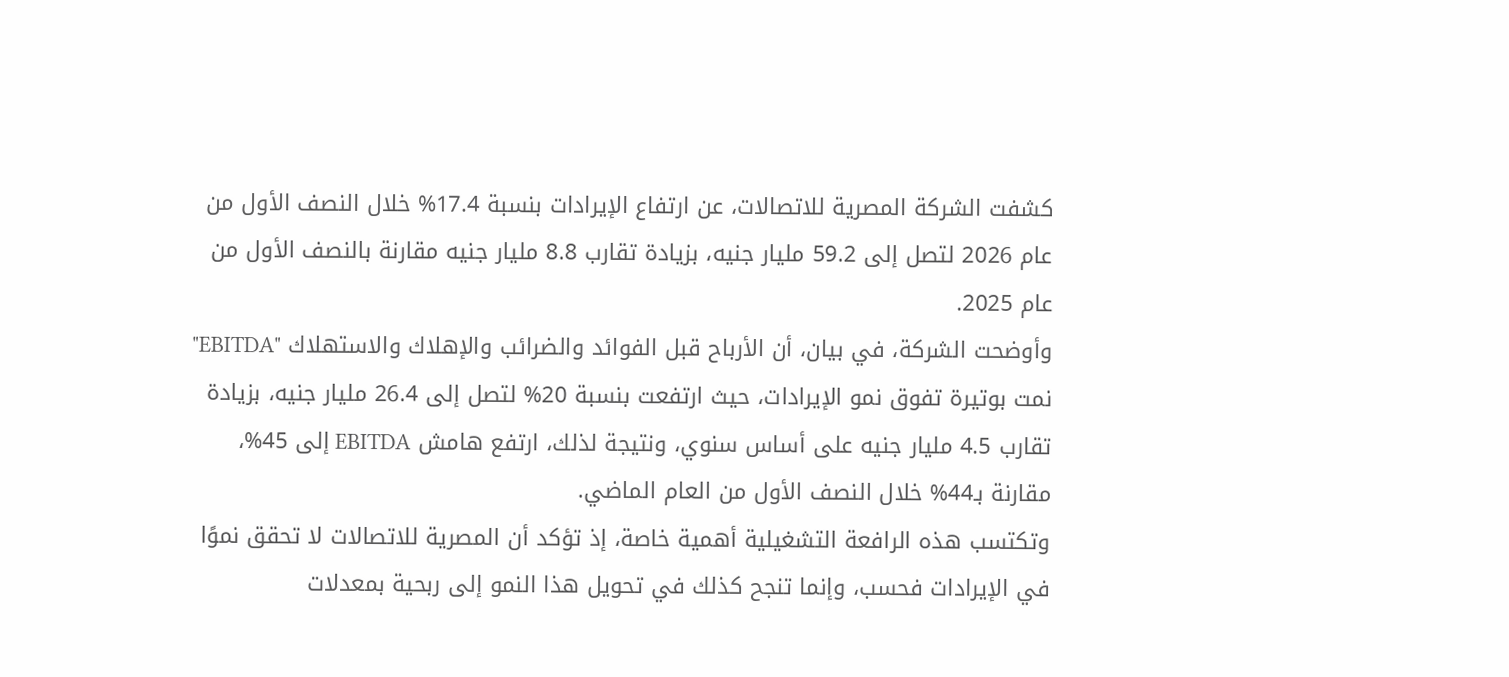كشفت الشركة المصرية للاتصالات، عن ارتفاع الإيرادات بنسبة 17.4% خلال النصف الأول من عام 2026 لتصل إلى 59.2 مليار جنيه، بزيادة تقارب 8.8 مليار جنيه مقارنة بالنصف الأول من عام 2025.
وأوضحت الشركة، في بيان، أن الأرباح قبل الفوائد والضرائب والإهلاك والاستهلاك "EBITDA" نمت بوتيرة تفوق نمو الإيرادات، حيث ارتفعت بنسبة 20% لتصل إلى 26.4 مليار جنيه، بزيادة تقارب 4.5 مليار جنيه على أساس سنوي، ونتيجة لذلك، ارتفع هامش EBITDA إلى 45%، مقارنة بـ44% خلال النصف الأول من العام الماضي.
وتكتسب هذه الرافعة التشغيلية أهمية خاصة، إذ تؤكد أن المصرية للاتصالات لا تحقق نموًا في الإيرادات فحسب، وإنما تنجح كذلك في تحويل هذا النمو إلى ربحية بمعدلات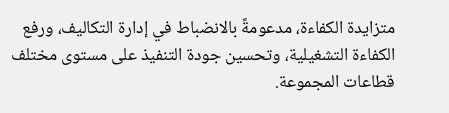متزايدة الكفاءة، مدعومةً بالانضباط في إدارة التكاليف، ورفع الكفاءة التشغيلية، وتحسين جودة التنفيذ على مستوى مختلف قطاعات المجموعة.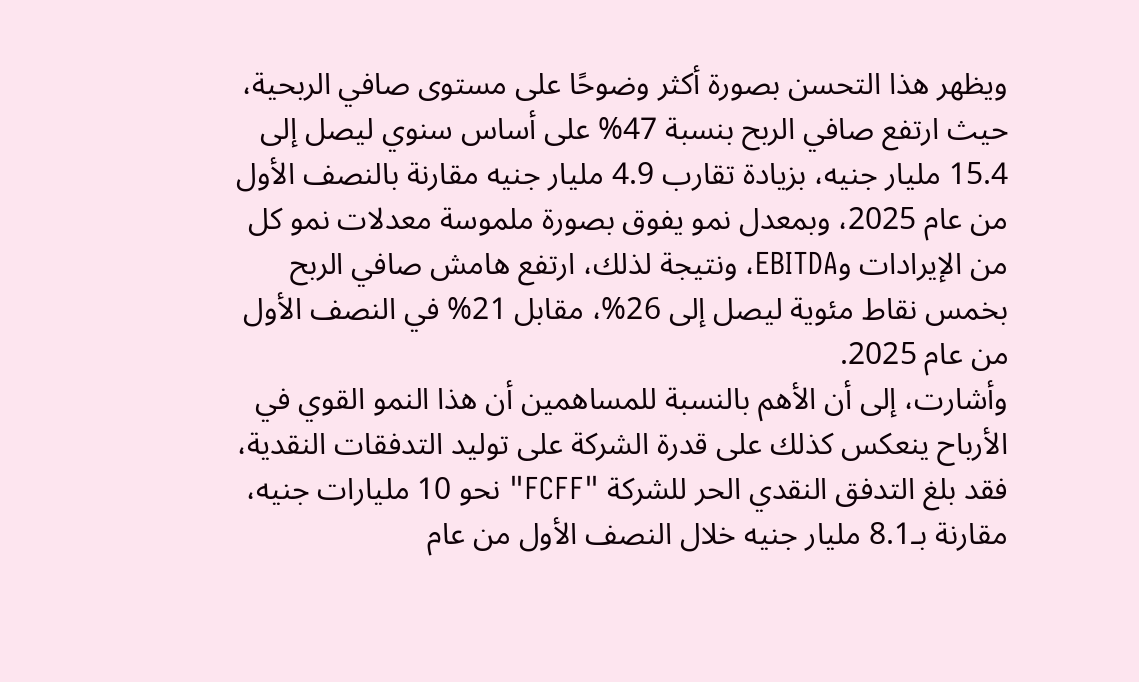ويظهر هذا التحسن بصورة أكثر وضوحًا على مستوى صافي الربحية، حيث ارتفع صافي الربح بنسبة 47% على أساس سنوي ليصل إلى 15.4 مليار جنيه، بزيادة تقارب 4.9 مليار جنيه مقارنة بالنصف الأول من عام 2025، وبمعدل نمو يفوق بصورة ملموسة معدلات نمو كل من الإيرادات وEBITDA، ونتيجة لذلك، ارتفع هامش صافي الربح بخمس نقاط مئوية ليصل إلى 26%، مقابل 21% في النصف الأول من عام 2025.
وأشارت، إلى أن الأهم بالنسبة للمساهمين أن هذا النمو القوي في الأرباح ينعكس كذلك على قدرة الشركة على توليد التدفقات النقدية، فقد بلغ التدفق النقدي الحر للشركة "FCFF" نحو 10 مليارات جنيه، مقارنة بـ8.1 مليار جنيه خلال النصف الأول من عام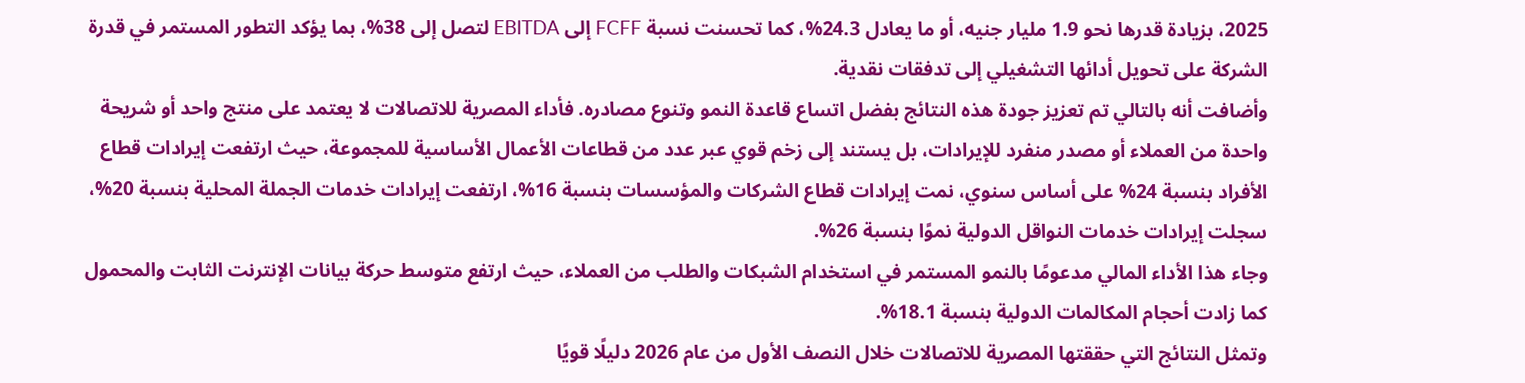2025، بزيادة قدرها نحو 1.9 مليار جنيه، أو ما يعادل 24.3%، كما تحسنت نسبة FCFF إلى EBITDA لتصل إلى 38%، بما يؤكد التطور المستمر في قدرة الشركة على تحويل أدائها التشغيلي إلى تدفقات نقدية.
وأضافت أنه بالتالي تم تعزيز جودة هذه النتائج بفضل اتساع قاعدة النمو وتنوع مصادره. فأداء المصرية للاتصالات لا يعتمد على منتج واحد أو شريحة واحدة من العملاء أو مصدر منفرد للإيرادات، بل يستند إلى زخم قوي عبر عدد من قطاعات الأعمال الأساسية للمجموعة، حيث ارتفعت إيرادات قطاع الأفراد بنسبة 24% على أساس سنوي، نمت إيرادات قطاع الشركات والمؤسسات بنسبة 16%، ارتفعت إيرادات خدمات الجملة المحلية بنسبة 20%، سجلت إيرادات خدمات النواقل الدولية نموًا بنسبة 26%.
وجاء هذا الأداء المالي مدعومًا بالنمو المستمر في استخدام الشبكات والطلب من العملاء، حيث ارتفع متوسط حركة بيانات الإنترنت الثابت والمحمول كما زادت أحجام المكالمات الدولية بنسبة 18.1%.
وتمثل النتائج التي حققتها المصرية للاتصالات خلال النصف الأول من عام 2026 دليلًا قويًا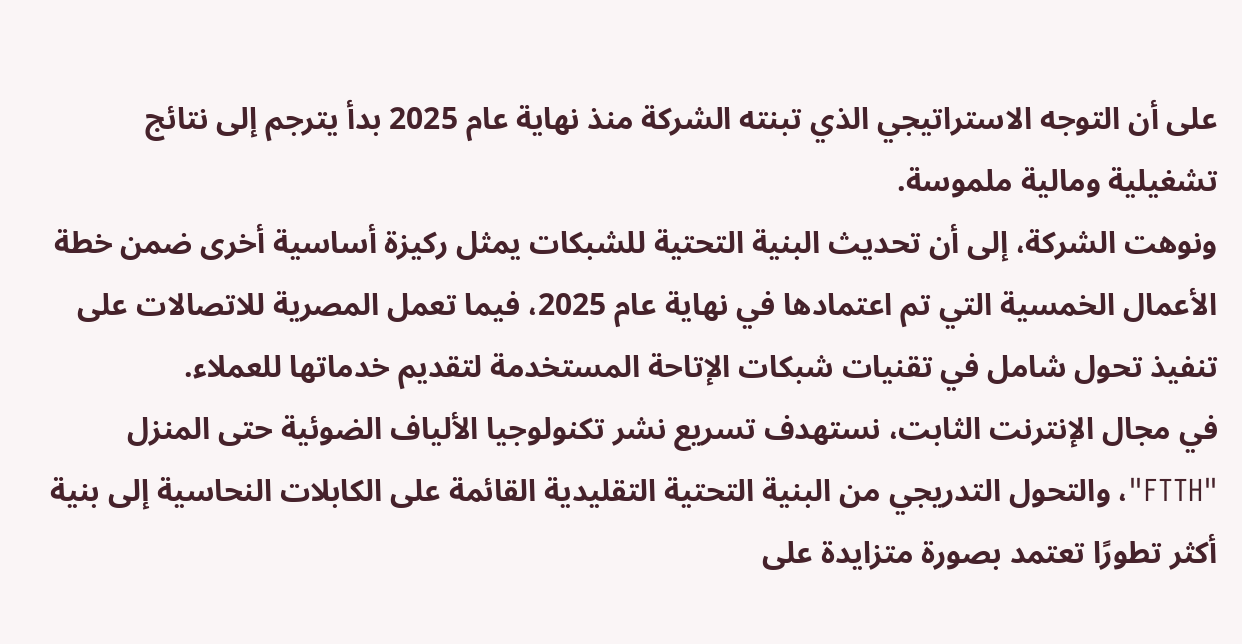على أن التوجه الاستراتيجي الذي تبنته الشركة منذ نهاية عام 2025 بدأ يترجم إلى نتائج تشغيلية ومالية ملموسة.
ونوهت الشركة، إلى أن تحديث البنية التحتية للشبكات يمثل ركيزة أساسية أخرى ضمن خطة الأعمال الخمسية التي تم اعتمادها في نهاية عام 2025، فيما تعمل المصرية للاتصالات على تنفيذ تحول شامل في تقنيات شبكات الإتاحة المستخدمة لتقديم خدماتها للعملاء.
في مجال الإنترنت الثابت، نستهدف تسريع نشر تكنولوجيا الألياف الضوئية حتى المنزل "FTTH"، والتحول التدريجي من البنية التحتية التقليدية القائمة على الكابلات النحاسية إلى بنية أكثر تطورًا تعتمد بصورة متزايدة على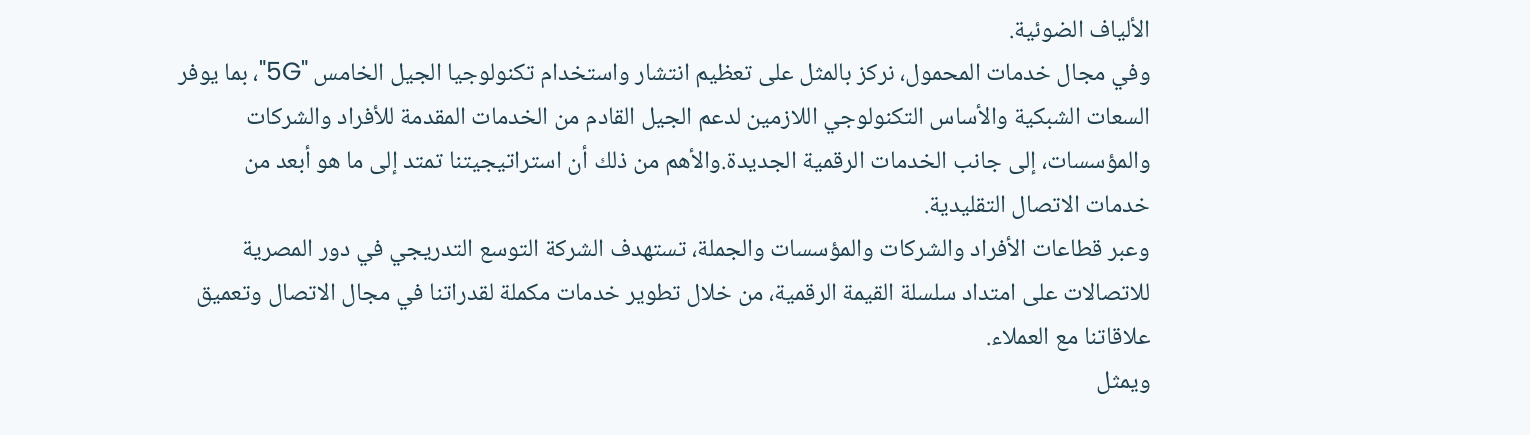الألياف الضوئية.
وفي مجال خدمات المحمول، نركز بالمثل على تعظيم انتشار واستخدام تكنولوجيا الجيل الخامس "5G"، بما يوفر السعات الشبكية والأساس التكنولوجي اللازمين لدعم الجيل القادم من الخدمات المقدمة للأفراد والشركات والمؤسسات، إلى جانب الخدمات الرقمية الجديدة.والأهم من ذلك أن استراتيجيتنا تمتد إلى ما هو أبعد من خدمات الاتصال التقليدية.
وعبر قطاعات الأفراد والشركات والمؤسسات والجملة، تستهدف الشركة التوسع التدريجي في دور المصرية للاتصالات على امتداد سلسلة القيمة الرقمية، من خلال تطوير خدمات مكملة لقدراتنا في مجال الاتصال وتعميق علاقاتنا مع العملاء.
ويمثل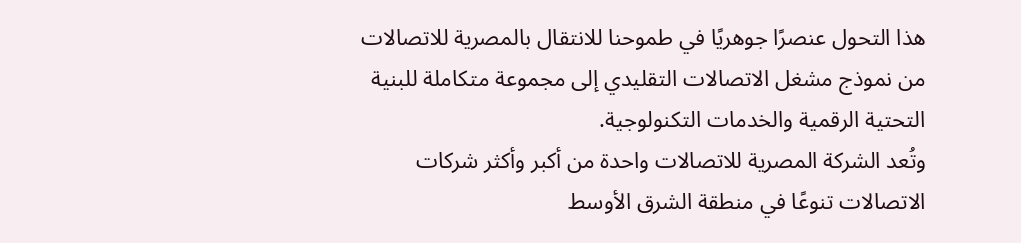هذا التحول عنصرًا جوهريًا في طموحنا للانتقال بالمصرية للاتصالات من نموذج مشغل الاتصالات التقليدي إلى مجموعة متكاملة للبنية التحتية الرقمية والخدمات التكنولوجية.
وتُعد الشركة المصرية للاتصالات واحدة من أكبر وأكثر شركات الاتصالات تنوعًا في منطقة الشرق الأوسط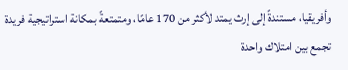وأفريقيا، مستندةً إلى إرث يمتد لأكثر من 170 عامًا، ومتمتعةً بمكانة استراتيجية فريدة تجمع بين امتلاك واحدة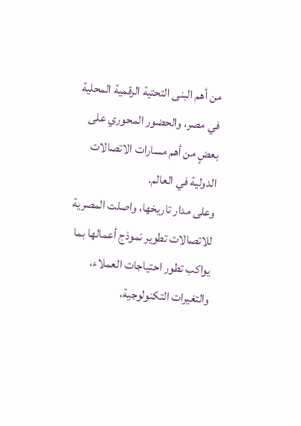من أهم البنى التحتية الرقمية المحلية في مصر، والحضور المحوري على بعضٍ من أهم مسارات الاتصالات الدولية في العالم.
وعلى مدار تاريخها، واصلت المصرية للاتصالات تطوير نموذج أعمالها بما يواكب تطور احتياجات العملاء، والتغيرات التكنولوجية،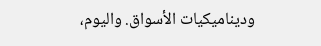وديناميكيات الأسواق. واليوم،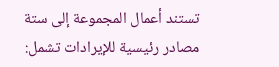تستند أعمال المجموعة إلى ستة مصادر رئيسية للإيرادات تشمل: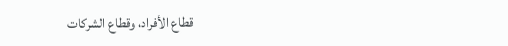قطاع الأفراد، وقطاع الشركات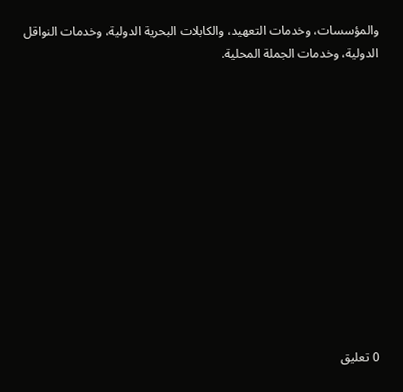والمؤسسات، وخدمات التعهيد، والكابلات البحرية الدولية، وخدمات النواقل الدولية، وخدمات الجملة المحلية.












0 تعليق